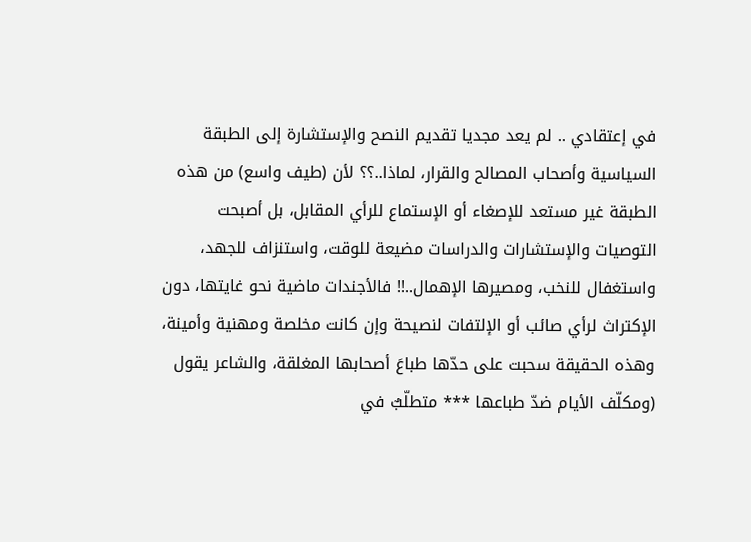في إعتقادي .. لم يعد مجديا تقديم النصح والإستشارة إلى الطبقة السياسية وأصحاب المصالح والقرار، لماذا..؟؟ لأن (طيف واسع) من هذه الطبقة غير مستعد للإصغاء أو الإستماع للرأي المقابل، بل أصبحت التوصيات والإستشارات والدراسات مضيعة للوقت، واستنزاف للجهد، واستغفال للنخب، ومصيرها الإهمال..!! فالأجندات ماضية نحو غايتها، دون الإكتراث لرأي صائب أو الإلتفات لنصيحة وإن كانت مخلصة ومهنية وأمينة، وهذه الحقيقة سحبت على حدّها طباعَ أصحابها المغلقة، والشاعر يقول (ومكلّف الأيام ضدّ طباعها *** متطلّبٌ في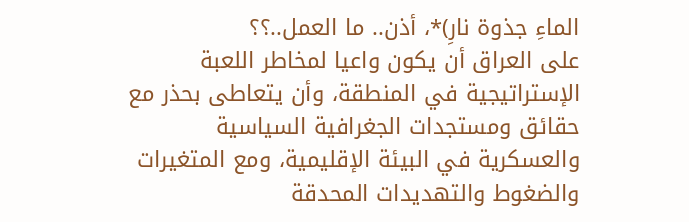الماءِ جذوة نارِ)*، أذن.. ما العمل..؟؟
على العراق أن يكون واعيا لمخاطر اللعبة الإستراتيجية في المنطقة، وأن يتعاطى بحذر مع حقائق ومستجدات الجغرافية السياسية والعسكرية في البيئة الإقليمية، ومع المتغيرات والضغوط والتهديدات المحدقة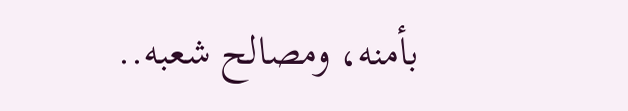بأمنه، ومصالح شعبه..